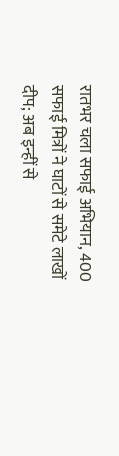रातभर चला सफाई अभियान, 400 सफाई मित्रों ने घाटों से समेटे लाखों दीप; अब इन्हीं से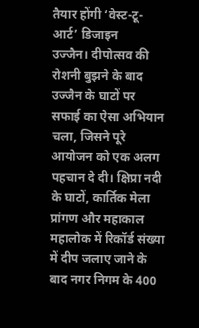तैयार होंगी ‘वेस्ट-टू-आर्ट’ डिजाइन
उज्जैन। दीपोत्सव की रोशनी बुझने के बाद उज्जैन के घाटों पर सफाई का ऐसा अभियान चला, जिसने पूरे आयोजन को एक अलग पहचान दे दी। क्षिप्रा नदी के घाटों, कार्तिक मेला प्रांगण और महाकाल महालोक में रिकॉर्ड संख्या में दीप जलाए जाने के बाद नगर निगम के 400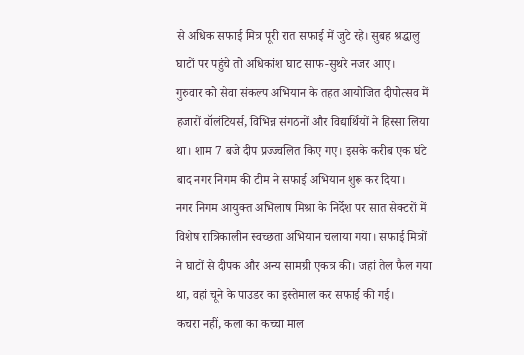से अधिक सफाई मित्र पूरी रात सफाई में जुटे रहे। सुबह श्रद्धालु घाटों पर पहुंचे तो अधिकांश घाट साफ-सुथरे नजर आए।
गुरुवार को सेवा संकल्प अभियान के तहत आयोजित दीपोत्सव में हजारों वॉलंटियर्स, विभिन्न संगठनों और विद्यार्थियों ने हिस्सा लिया था। शाम 7 बजे दीप प्रज्ज्वलित किए गए। इसके करीब एक घंटे बाद नगर निगम की टीम ने सफाई अभियान शुरू कर दिया।
नगर निगम आयुक्त अभिलाष मिश्रा के निर्देश पर सात सेक्टरों में विशेष रात्रिकालीन स्वच्छता अभियान चलाया गया। सफाई मित्रों ने घाटों से दीपक और अन्य सामग्री एकत्र की। जहां तेल फैल गया था, वहां चूने के पाउडर का इस्तेमाल कर सफाई की गई।
कचरा नहीं, कला का कच्चा माल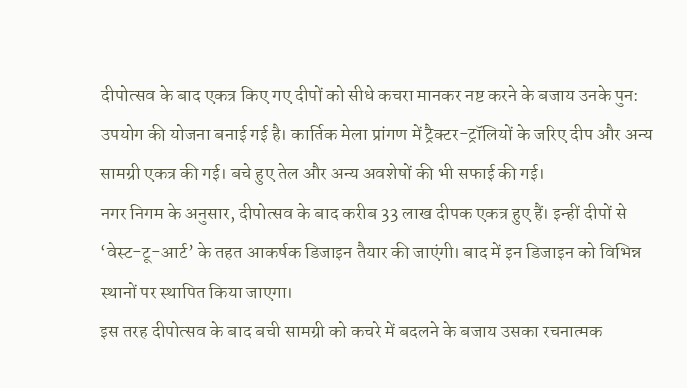दीपोत्सव के बाद एकत्र किए गए दीपों को सीधे कचरा मानकर नष्ट करने के बजाय उनके पुन: उपयोग की योजना बनाई गई है। कार्तिक मेला प्रांगण में ट्रैक्टर-ट्रॉलियों के जरिए दीप और अन्य सामग्री एकत्र की गई। बचे हुए तेल और अन्य अवशेषों की भी सफाई की गई।
नगर निगम के अनुसार, दीपोत्सव के बाद करीब 33 लाख दीपक एकत्र हुए हैं। इन्हीं दीपों से ‘वेस्ट-टू-आर्ट’ के तहत आकर्षक डिजाइन तैयार की जाएंगी। बाद में इन डिजाइन को विभिन्न स्थानों पर स्थापित किया जाएगा।
इस तरह दीपोत्सव के बाद बची सामग्री को कचरे में बदलने के बजाय उसका रचनात्मक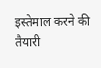इस्तेमाल करने की तैयारी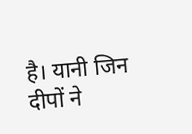है। यानी जिन दीपों ने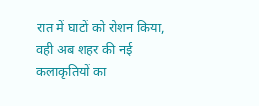रात में घाटों को रोशन किया, वही अब शहर की नई कलाकृतियों का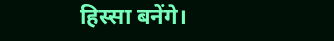हिस्सा बनेंगे।